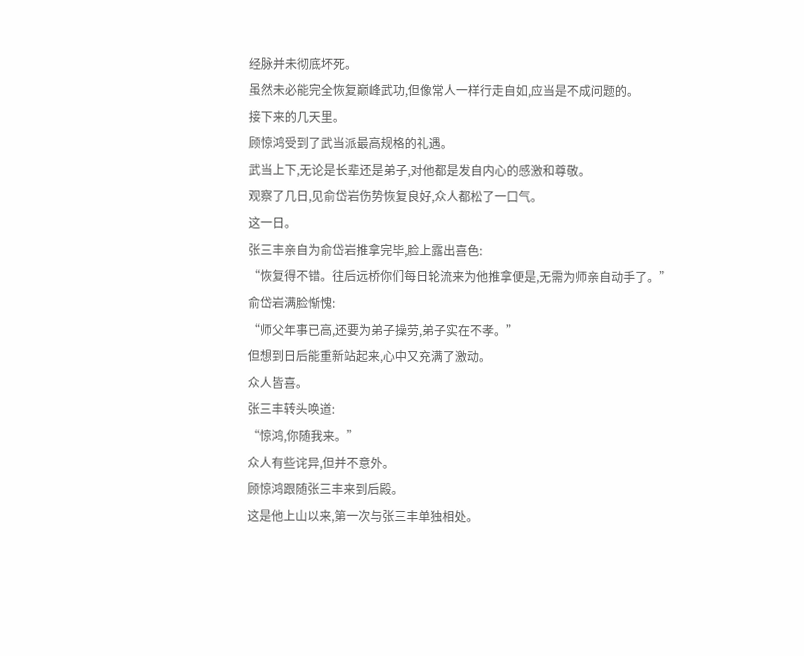经脉并未彻底坏死。
虽然未必能完全恢复巅峰武功,但像常人一样行走自如,应当是不成问题的。
接下来的几天里。
顾惊鸿受到了武当派最高规格的礼遇。
武当上下,无论是长辈还是弟子,对他都是发自内心的感激和尊敬。
观察了几日,见俞岱岩伤势恢复良好,众人都松了一口气。
这一日。
张三丰亲自为俞岱岩推拿完毕,脸上露出喜色:
“恢复得不错。往后远桥你们每日轮流来为他推拿便是,无需为师亲自动手了。”
俞岱岩满脸惭愧:
“师父年事已高,还要为弟子操劳,弟子实在不孝。”
但想到日后能重新站起来,心中又充满了激动。
众人皆喜。
张三丰转头唤道:
“惊鸿,你随我来。”
众人有些诧异,但并不意外。
顾惊鸿跟随张三丰来到后殿。
这是他上山以来,第一次与张三丰单独相处。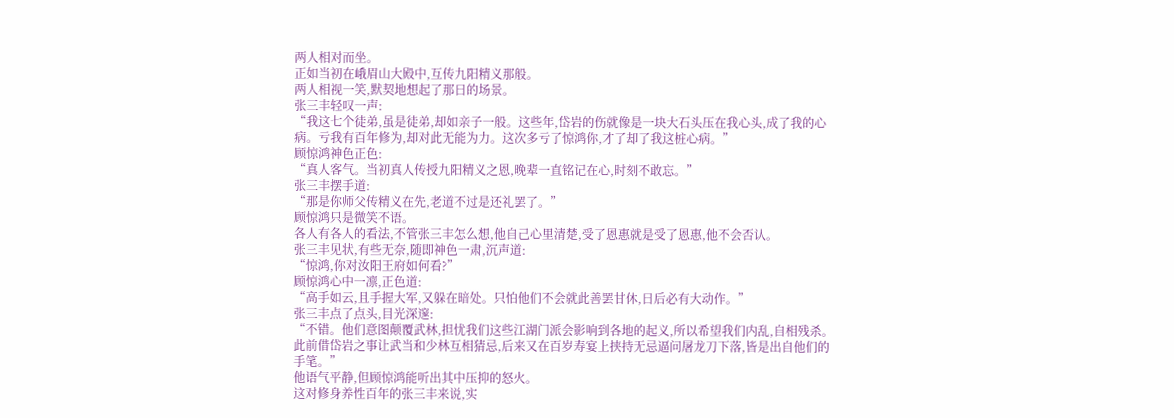两人相对而坐。
正如当初在峨眉山大殿中,互传九阳精义那般。
两人相视一笑,默契地想起了那日的场景。
张三丰轻叹一声:
“我这七个徒弟,虽是徒弟,却如亲子一般。这些年,岱岩的伤就像是一块大石头压在我心头,成了我的心病。亏我有百年修为,却对此无能为力。这次多亏了惊鸿你,才了却了我这桩心病。”
顾惊鸿神色正色:
“真人客气。当初真人传授九阳精义之恩,晚辈一直铭记在心,时刻不敢忘。”
张三丰摆手道:
“那是你师父传精义在先,老道不过是还礼罢了。”
顾惊鸿只是微笑不语。
各人有各人的看法,不管张三丰怎么想,他自己心里清楚,受了恩惠就是受了恩惠,他不会否认。
张三丰见状,有些无奈,随即神色一肃,沉声道:
“惊鸿,你对汝阳王府如何看?”
顾惊鸿心中一凛,正色道:
“高手如云,且手握大军,又躲在暗处。只怕他们不会就此善罢甘休,日后必有大动作。”
张三丰点了点头,目光深邃:
“不错。他们意图颠覆武林,担忧我们这些江湖门派会影响到各地的起义,所以希望我们内乱,自相残杀。此前借岱岩之事让武当和少林互相猜忌,后来又在百岁寿宴上挟持无忌逼问屠龙刀下落,皆是出自他们的手笔。”
他语气平静,但顾惊鸿能听出其中压抑的怒火。
这对修身养性百年的张三丰来说,实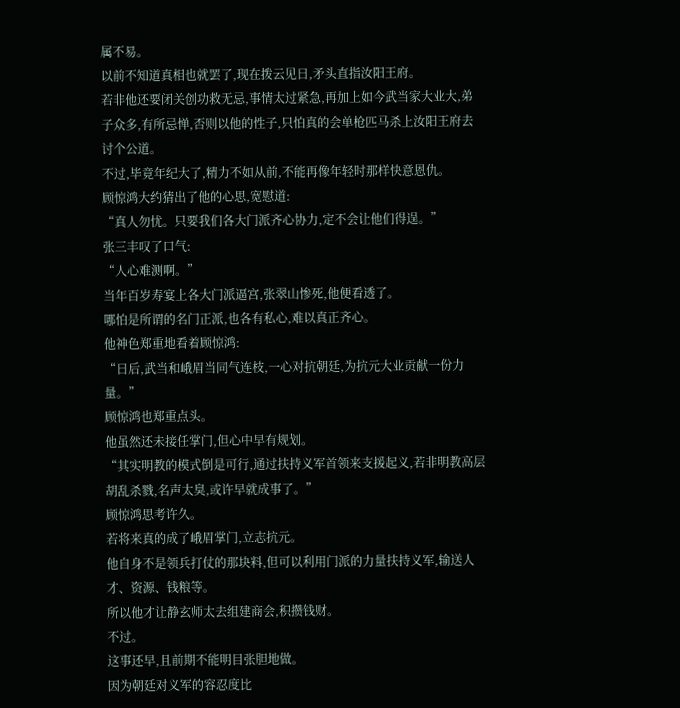属不易。
以前不知道真相也就罢了,现在拨云见日,矛头直指汝阳王府。
若非他还要闭关创功救无忌,事情太过紧急,再加上如今武当家大业大,弟子众多,有所忌惮,否则以他的性子,只怕真的会单枪匹马杀上汝阳王府去讨个公道。
不过,毕竟年纪大了,精力不如从前,不能再像年轻时那样快意恩仇。
顾惊鸿大约猜出了他的心思,宽慰道:
“真人勿忧。只要我们各大门派齐心协力,定不会让他们得逞。”
张三丰叹了口气:
“人心难测啊。”
当年百岁寿宴上各大门派逼宫,张翠山惨死,他便看透了。
哪怕是所谓的名门正派,也各有私心,难以真正齐心。
他神色郑重地看着顾惊鸿:
“日后,武当和峨眉当同气连枝,一心对抗朝廷,为抗元大业贡献一份力量。”
顾惊鸿也郑重点头。
他虽然还未接任掌门,但心中早有规划。
“其实明教的模式倒是可行,通过扶持义军首领来支援起义,若非明教高层胡乱杀戮,名声太臭,或许早就成事了。”
顾惊鸿思考许久。
若将来真的成了峨眉掌门,立志抗元。
他自身不是领兵打仗的那块料,但可以利用门派的力量扶持义军,输送人才、资源、钱粮等。
所以他才让静玄师太去组建商会,积攒钱财。
不过。
这事还早,且前期不能明目张胆地做。
因为朝廷对义军的容忍度比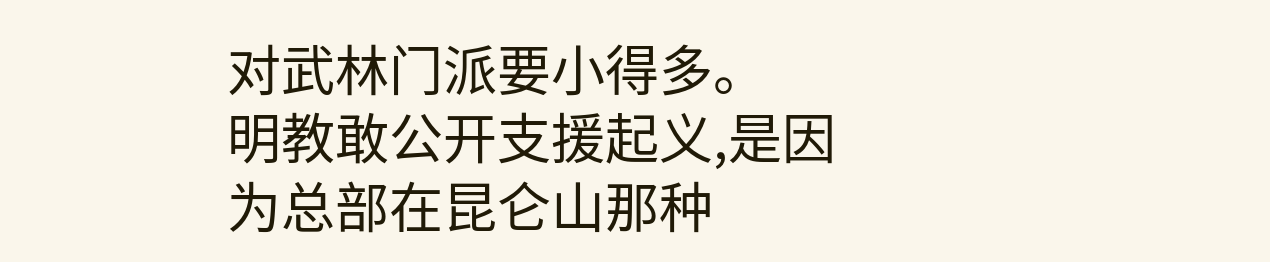对武林门派要小得多。
明教敢公开支援起义,是因为总部在昆仑山那种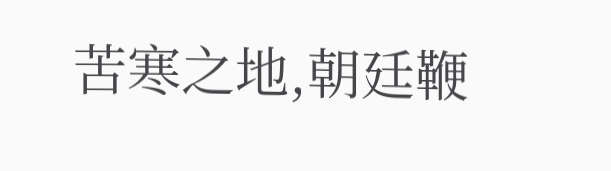苦寒之地,朝廷鞭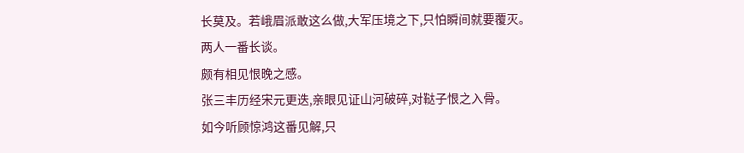长莫及。若峨眉派敢这么做,大军压境之下,只怕瞬间就要覆灭。
两人一番长谈。
颇有相见恨晚之感。
张三丰历经宋元更迭,亲眼见证山河破碎,对鞑子恨之入骨。
如今听顾惊鸿这番见解,只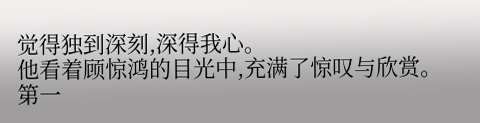觉得独到深刻,深得我心。
他看着顾惊鸿的目光中,充满了惊叹与欣赏。
第一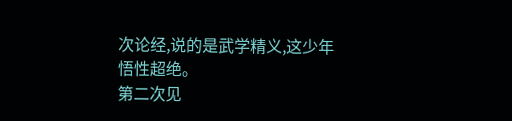次论经,说的是武学精义,这少年悟性超绝。
第二次见